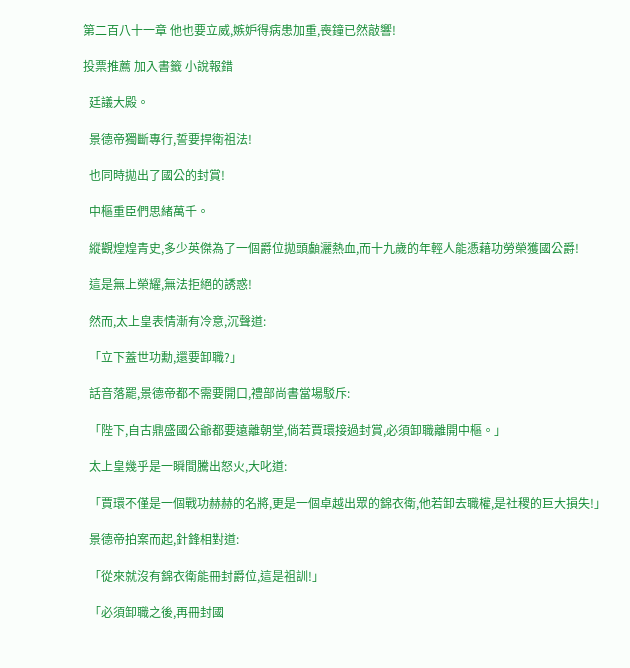第二百八十一章 他也要立威,嫉妒得病患加重,喪鐘已然敲響!

投票推薦 加入書籤 小說報錯

  廷議大殿。

  景德帝獨斷專行,誓要捍衛祖法!

  也同時拋出了國公的封賞!

  中樞重臣們思緒萬千。

  縱觀煌煌青史,多少英傑為了一個爵位拋頭顱灑熱血,而十九歲的年輕人能憑藉功勞榮獲國公爵!

  這是無上榮耀,無法拒絕的誘惑!

  然而,太上皇表情漸有冷意,沉聲道:

  「立下蓋世功勳,還要卸職?」

  話音落罷,景德帝都不需要開口,禮部尚書當場駁斥:

  「陛下,自古鼎盛國公爺都要遠離朝堂,倘若賈環接過封賞,必須卸職離開中樞。」

  太上皇幾乎是一瞬間騰出怒火,大叱道:

  「賈環不僅是一個戰功赫赫的名將,更是一個卓越出眾的錦衣衛,他若卸去職權,是社稷的巨大損失!」

  景德帝拍案而起,針鋒相對道:

  「從來就沒有錦衣衛能冊封爵位,這是祖訓!」

  「必須卸職之後,再冊封國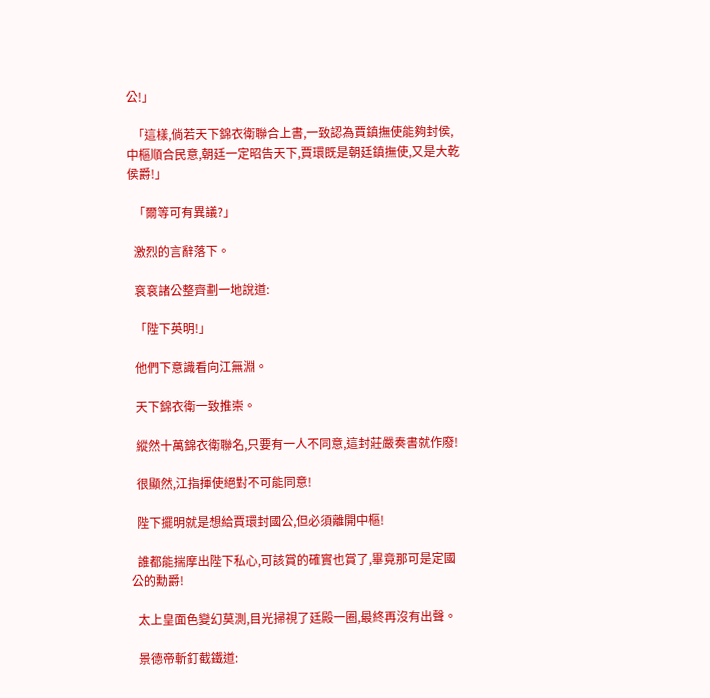公!」

  「這樣,倘若天下錦衣衛聯合上書,一致認為賈鎮撫使能夠封侯,中樞順合民意,朝廷一定昭告天下,賈環既是朝廷鎮撫使,又是大乾侯爵!」

  「爾等可有異議?」

  激烈的言辭落下。

  袞袞諸公整齊劃一地說道:

  「陛下英明!」

  他們下意識看向江無淵。

  天下錦衣衛一致推崇。

  縱然十萬錦衣衛聯名,只要有一人不同意,這封莊嚴奏書就作廢!

  很顯然,江指揮使絕對不可能同意!

  陛下擺明就是想給賈環封國公,但必須離開中樞!

  誰都能揣摩出陛下私心,可該賞的確實也賞了,畢竟那可是定國公的勳爵!

  太上皇面色變幻莫測,目光掃視了廷殿一圈,最終再沒有出聲。

  景德帝斬釘截鐵道: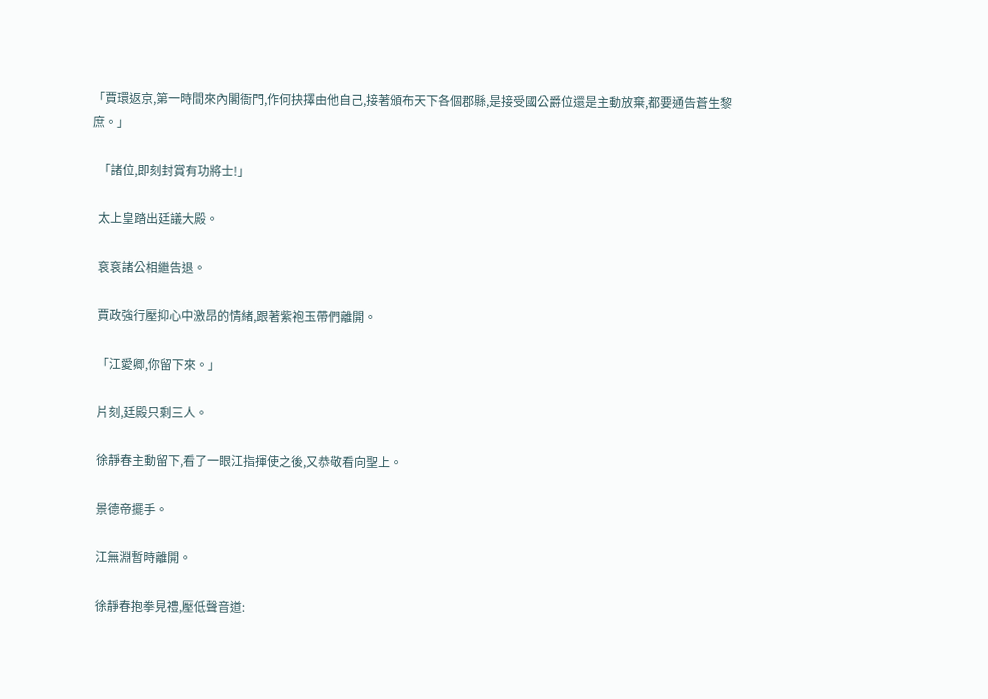「賈環返京,第一時間來內閣衙門,作何抉擇由他自己,接著頒布天下各個郡縣,是接受國公爵位還是主動放棄,都要通告蒼生黎庶。」

  「諸位,即刻封賞有功將士!」

  太上皇踏出廷議大殿。

  袞袞諸公相繼告退。

  賈政強行壓抑心中激昂的情緒,跟著紫袍玉帶們離開。

  「江愛卿,你留下來。」

  片刻,廷殿只剩三人。

  徐靜春主動留下,看了一眼江指揮使之後,又恭敬看向聖上。

  景德帝擺手。

  江無淵暫時離開。

  徐靜春抱拳見禮,壓低聲音道: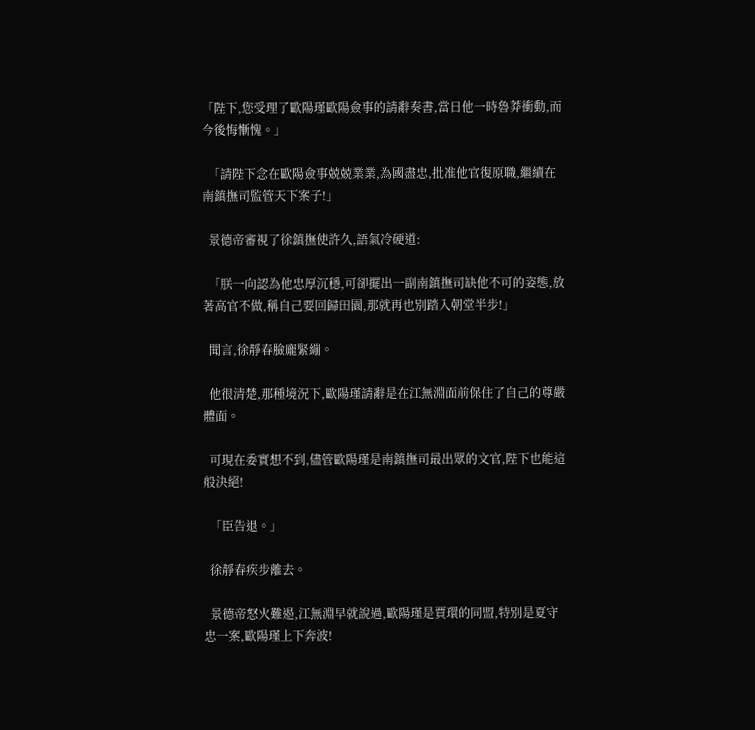「陛下,您受理了歐陽瑾歐陽僉事的請辭奏書,當日他一時魯莽衝動,而今後悔慚愧。」

  「請陛下念在歐陽僉事兢兢業業,為國盡忠,批准他官復原職,繼續在南鎮撫司監管天下案子!」

  景德帝審視了徐鎮撫使許久,語氣冷硬道:

  「朕一向認為他忠厚沉穩,可卻擺出一副南鎮撫司缺他不可的姿態,放著高官不做,稱自己要回歸田園,那就再也別踏入朝堂半步!」

  聞言,徐靜春臉龐緊繃。

  他很清楚,那種境況下,歐陽瑾請辭是在江無淵面前保住了自己的尊嚴體面。

  可現在委實想不到,儘管歐陽瑾是南鎮撫司最出眾的文官,陛下也能這般決絕!

  「臣告退。」

  徐靜春疾步離去。

  景德帝怒火難遏,江無淵早就說過,歐陽瑾是賈環的同盟,特別是夏守忠一案,歐陽瑾上下奔波!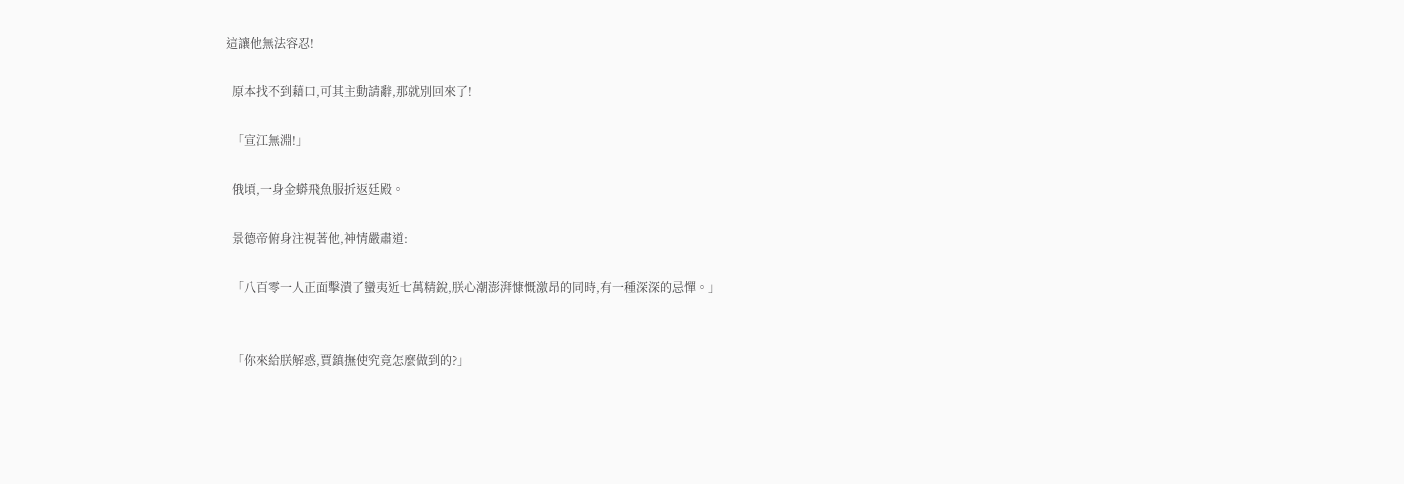這讓他無法容忍!

  原本找不到藉口,可其主動請辭,那就別回來了!

  「宣江無淵!」

  俄頃,一身金蟒飛魚服折返廷殿。

  景德帝俯身注視著他,神情嚴肅道:

  「八百零一人正面擊潰了蠻夷近七萬精銳,朕心潮澎湃慷慨激昂的同時,有一種深深的忌憚。」


  「你來給朕解惑,賈鎮撫使究竟怎麼做到的?」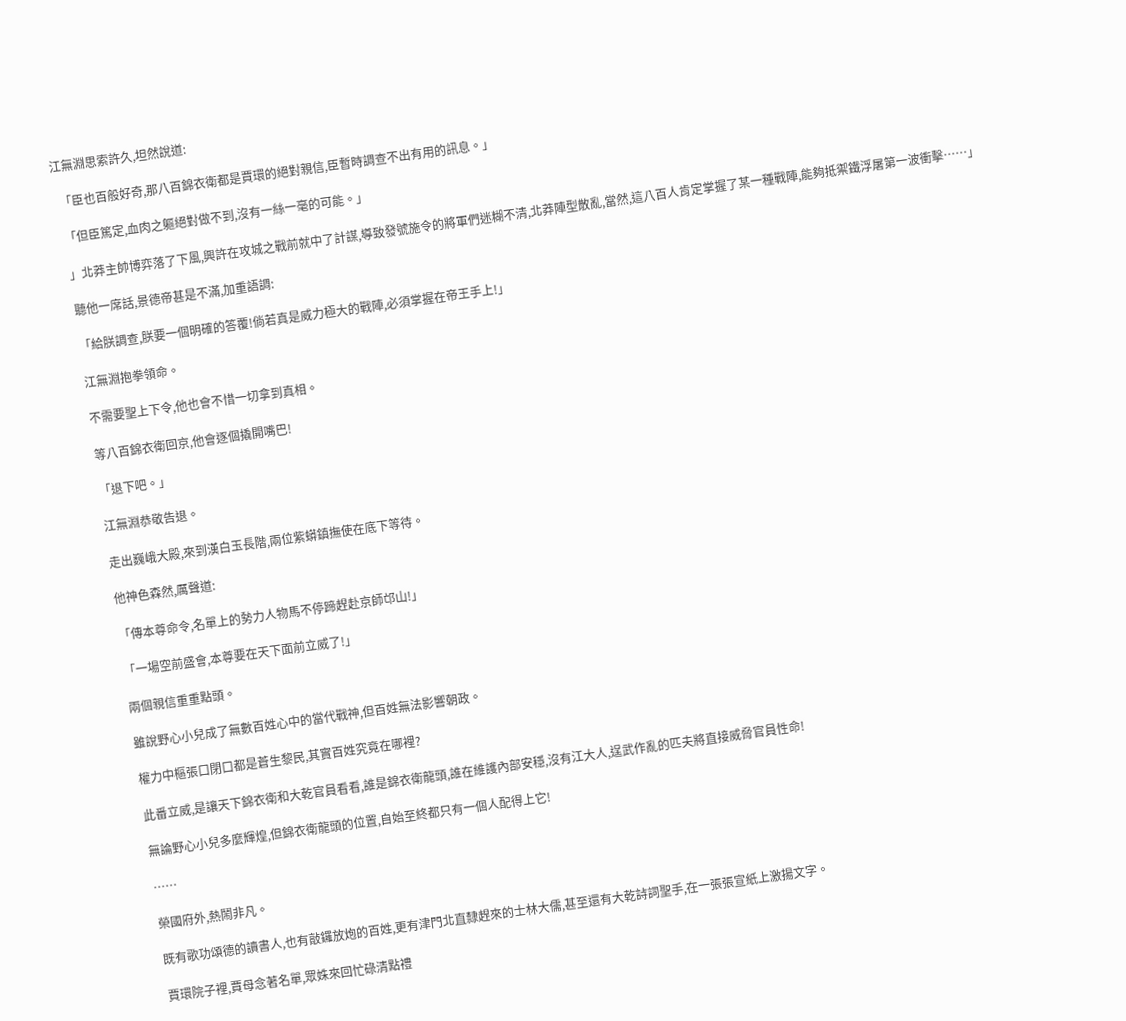江無淵思索許久,坦然說道:

  「臣也百般好奇,那八百錦衣衛都是賈環的絕對親信,臣暫時調查不出有用的訊息。」

  「但臣篤定,血肉之軀絕對做不到,沒有一絲一毫的可能。」

  」北莽主帥博弈落了下風,興許在攻城之戰前就中了計謀,導致發號施令的將軍們迷糊不清,北莽陣型散亂,當然,這八百人肯定掌握了某一種戰陣,能夠抵禦鐵浮屠第一波衝擊……」

  聽他一席話,景德帝甚是不滿,加重語調:

  「給朕調查,朕要一個明確的答覆!倘若真是威力極大的戰陣,必須掌握在帝王手上!」

  江無淵抱拳領命。

  不需要聖上下令,他也會不惜一切拿到真相。

  等八百錦衣衛回京,他會逐個撬開嘴巴!

  「退下吧。」

  江無淵恭敬告退。

  走出巍峨大殿,來到漢白玉長階,兩位紫蟒鎮撫使在底下等待。

  他神色森然,厲聲道:

  「傳本尊命令,名單上的勢力人物馬不停蹄趕赴京師邙山!」

  「一場空前盛會,本尊要在天下面前立威了!」

  兩個親信重重點頭。

  雖說野心小兒成了無數百姓心中的當代戰神,但百姓無法影響朝政。

  權力中樞張口閉口都是蒼生黎民,其實百姓究竟在哪裡?

  此番立威,是讓天下錦衣衛和大乾官員看看,誰是錦衣衛龍頭,誰在維護內部安穩,沒有江大人,逞武作亂的匹夫將直接威脅官員性命!

  無論野心小兒多麼輝煌,但錦衣衛龍頭的位置,自始至終都只有一個人配得上它!

  ……

  榮國府外,熱鬧非凡。

  既有歌功頌德的讀書人,也有敲鑼放炮的百姓,更有津門北直隸趕來的士林大儒,甚至還有大乾詩詞聖手,在一張張宣紙上激揚文字。

  賈環院子裡,賈母念著名單,眾姝來回忙碌清點禮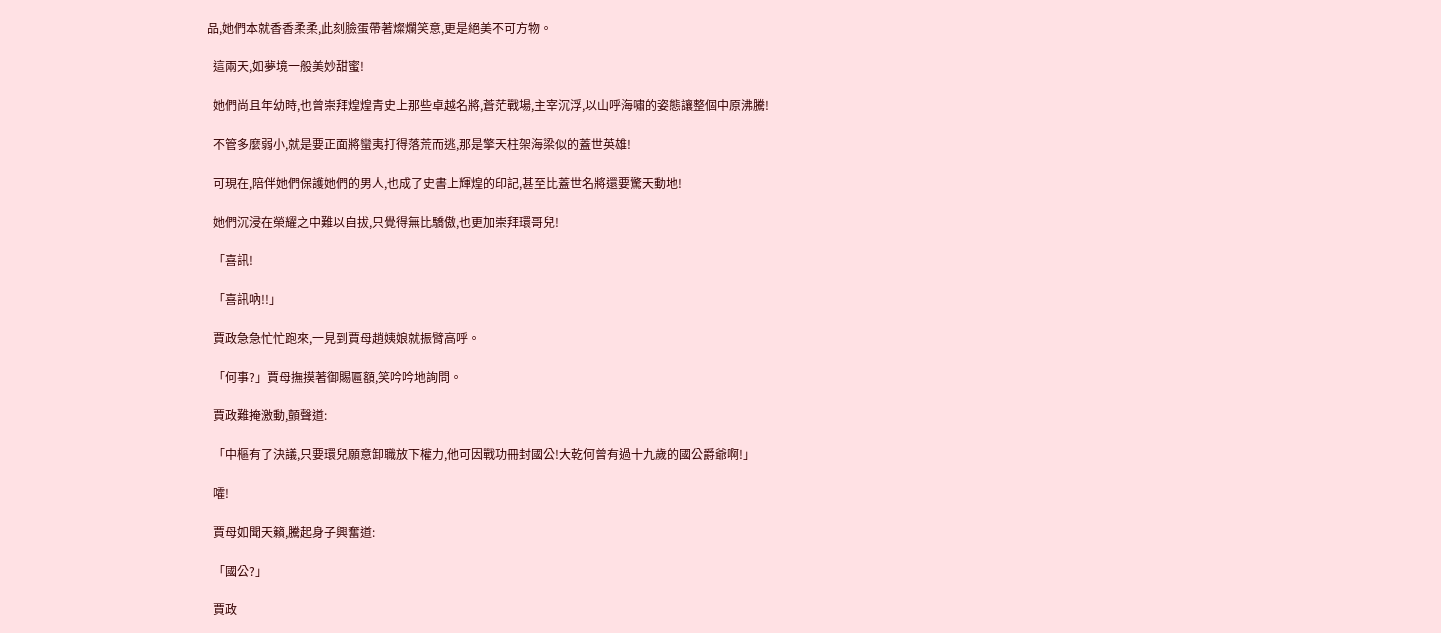品,她們本就香香柔柔,此刻臉蛋帶著燦爛笑意,更是絕美不可方物。

  這兩天,如夢境一般美妙甜蜜!

  她們尚且年幼時,也曾崇拜煌煌青史上那些卓越名將,蒼茫戰場,主宰沉浮,以山呼海嘯的姿態讓整個中原沸騰!

  不管多麼弱小,就是要正面將蠻夷打得落荒而逃,那是擎天柱架海梁似的蓋世英雄!

  可現在,陪伴她們保護她們的男人,也成了史書上輝煌的印記,甚至比蓋世名將還要驚天動地!

  她們沉浸在榮耀之中難以自拔,只覺得無比驕傲,也更加崇拜環哥兒!

  「喜訊!

  「喜訊吶!!」

  賈政急急忙忙跑來,一見到賈母趙姨娘就振臂高呼。

  「何事?」賈母撫摸著御賜匾額,笑吟吟地詢問。

  賈政難掩激動,顫聲道:

  「中樞有了決議,只要環兒願意卸職放下權力,他可因戰功冊封國公!大乾何曾有過十九歲的國公爵爺啊!」

  嚯!

  賈母如聞天籟,騰起身子興奮道:

  「國公?」

  賈政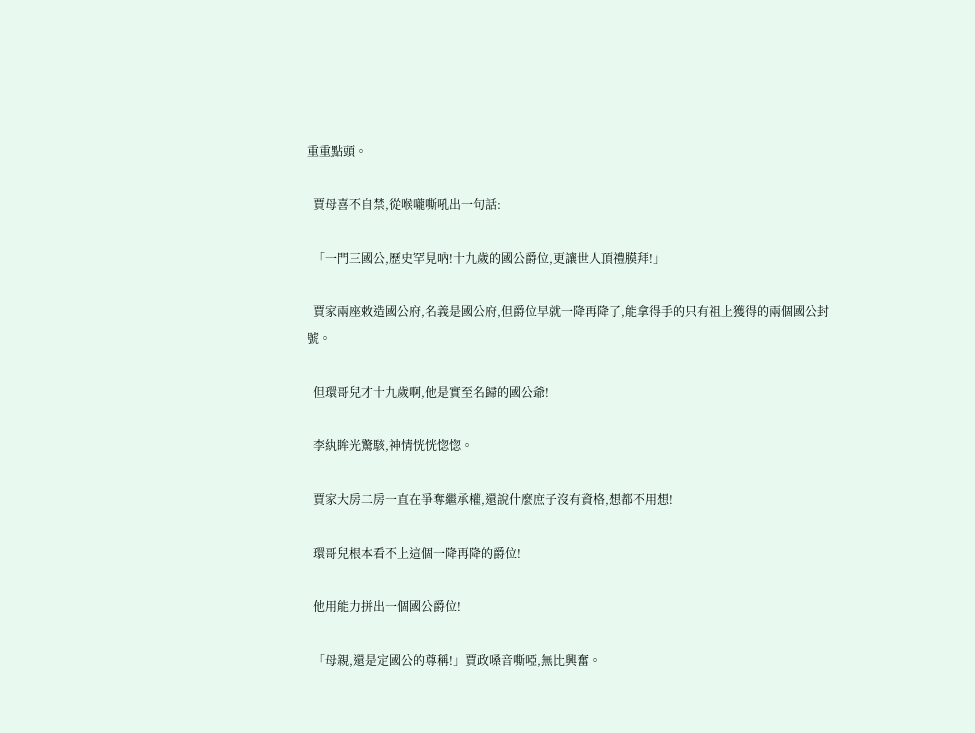重重點頭。

  賈母喜不自禁,從喉嚨嘶吼出一句話:

  「一門三國公,歷史罕見吶!十九歲的國公爵位,更讓世人頂禮膜拜!」

  賈家兩座敕造國公府,名義是國公府,但爵位早就一降再降了,能拿得手的只有祖上獲得的兩個國公封號。

  但環哥兒才十九歲啊,他是實至名歸的國公爺!

  李紈眸光驚駭,神情恍恍惚惚。

  賈家大房二房一直在爭奪繼承權,還說什麼庶子沒有資格,想都不用想!

  環哥兒根本看不上這個一降再降的爵位!

  他用能力拼出一個國公爵位!

  「母親,還是定國公的尊稱!」賈政嗓音嘶啞,無比興奮。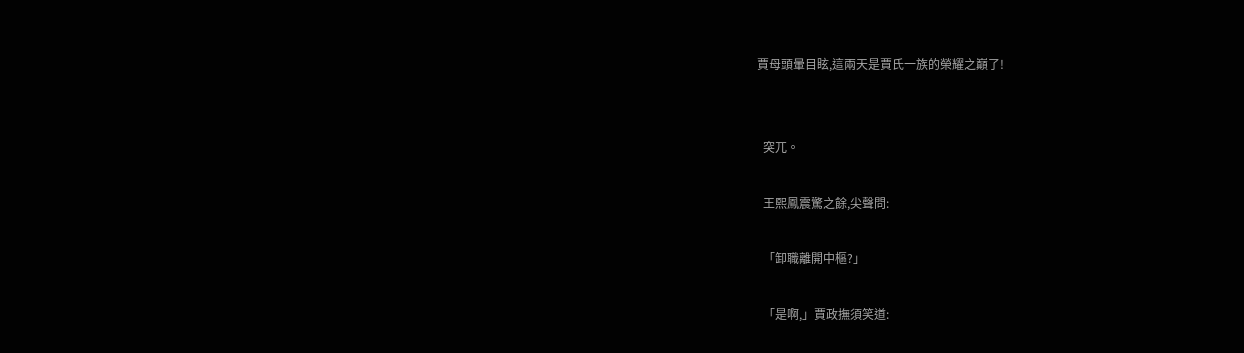賈母頭暈目眩,這兩天是賈氏一族的榮耀之巔了!


  突兀。

  王熙鳳震驚之餘,尖聲問:

  「卸職離開中樞?」

  「是啊,」賈政撫須笑道: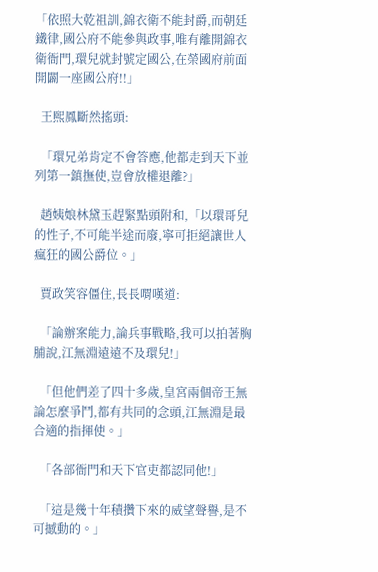「依照大乾祖訓,錦衣衛不能封爵,而朝廷鐵律,國公府不能參與政事,唯有離開錦衣衛衙門,環兒就封號定國公,在榮國府前面開闢一座國公府!!」

  王熙鳳斷然搖頭:

  「環兄弟肯定不會答應,他都走到天下並列第一鎮撫使,豈會放權退離?」

  趙姨娘林黛玉趕緊點頭附和,「以環哥兒的性子,不可能半途而廢,寧可拒絕讓世人瘋狂的國公爵位。」

  賈政笑容僵住,長長喟嘆道:

  「論辦案能力,論兵事戰略,我可以拍著胸脯說,江無淵遠遠不及環兒!」

  「但他們差了四十多歲,皇宮兩個帝王無論怎麼爭鬥,都有共同的念頭,江無淵是最合適的指揮使。」

  「各部衙門和天下官吏都認同他!」

  「這是幾十年積攢下來的威望聲譽,是不可撼動的。」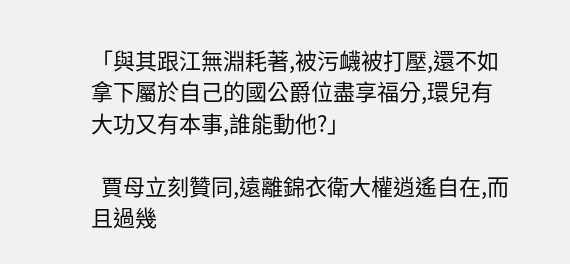「與其跟江無淵耗著,被污衊被打壓,還不如拿下屬於自己的國公爵位盡享福分,環兒有大功又有本事,誰能動他?」

  賈母立刻贊同,遠離錦衣衛大權逍遙自在,而且過幾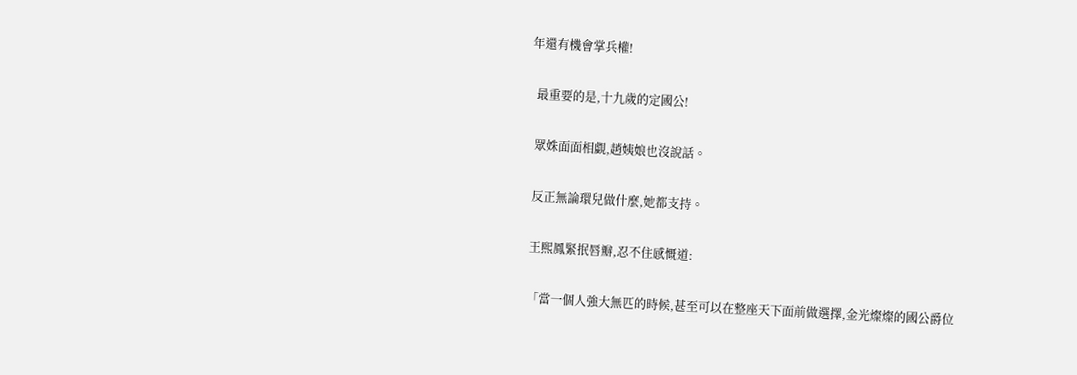年還有機會掌兵權!

  最重要的是,十九歲的定國公!

  眾姝面面相覷,趙姨娘也沒說話。

  反正無論環兒做什麼,她都支持。

  王熙鳳緊抿唇瓣,忍不住感慨道:

  「當一個人強大無匹的時候,甚至可以在整座天下面前做選擇,金光燦燦的國公爵位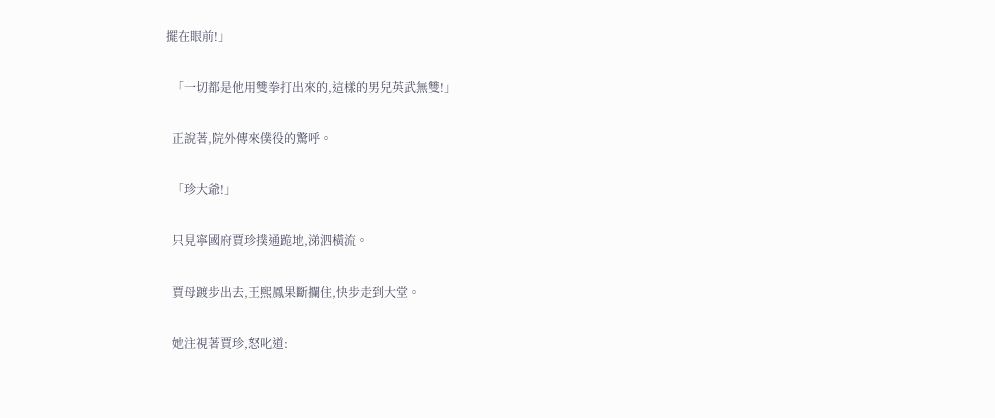擺在眼前!」

  「一切都是他用雙拳打出來的,這樣的男兒英武無雙!」

  正說著,院外傳來僕役的驚呼。

  「珍大爺!」

  只見寧國府賈珍撲通跪地,涕泗橫流。

  賈母踱步出去,王熙鳳果斷攔住,快步走到大堂。

  她注視著賈珍,怒叱道: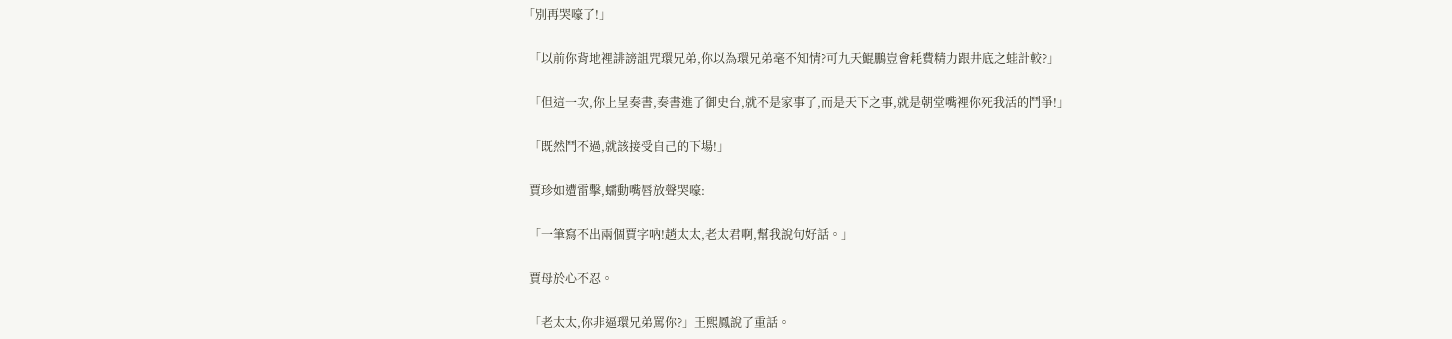「別再哭嚎了!」

  「以前你背地裡誹謗詛咒環兄弟,你以為環兄弟毫不知情?可九天鯤鵬豈會耗費精力跟井底之蛙計較?」

  「但這一次,你上呈奏書,奏書進了御史台,就不是家事了,而是天下之事,就是朝堂嘴裡你死我活的鬥爭!」

  「既然鬥不過,就該接受自己的下場!」

  賈珍如遭雷擊,蠕動嘴唇放聲哭嚎:

  「一筆寫不出兩個賈字吶!趙太太,老太君啊,幫我說句好話。」

  賈母於心不忍。

  「老太太,你非逼環兄弟罵你?」王熙鳳說了重話。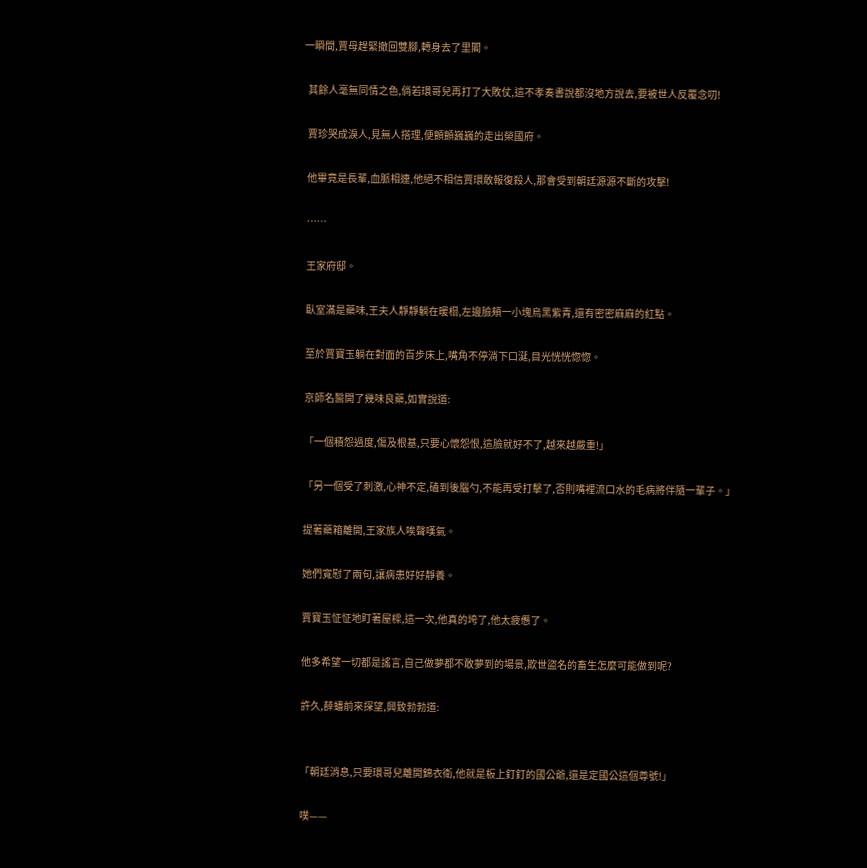一瞬間,賈母趕緊撤回雙腳,轉身去了里閣。

  其餘人毫無同情之色,倘若環哥兒再打了大敗仗,這不孝奏書說都沒地方說去,要被世人反覆念叨!

  賈珍哭成淚人,見無人搭理,便顫顫巍巍的走出榮國府。

  他畢竟是長輩,血脈相連,他絕不相信賈環敢報復殺人,那會受到朝廷源源不斷的攻擊!

  ……

  王家府邸。

  臥室滿是藥味,王夫人靜靜躺在暖榻,左邊臉頰一小塊烏黑紫青,還有密密麻麻的紅點。

  至於賈寶玉躺在對面的百步床上,嘴角不停淌下口涎,目光恍恍惚惚。

  京師名醫開了幾味良藥,如實說道:

  「一個積怨過度,傷及根基,只要心懷怨恨,這臉就好不了,越來越嚴重!」

  「另一個受了刺激,心神不定,磕到後腦勺,不能再受打擊了,否則嘴裡流口水的毛病將伴隨一輩子。」

  提著藥箱離開,王家族人唉聲嘆氣。

  她們寬慰了兩句,讓病患好好靜養。

  賈寶玉怔怔地盯著屋樑,這一次,他真的垮了,他太疲憊了。

  他多希望一切都是謠言,自己做夢都不敢夢到的場景,欺世盜名的畜生怎麼可能做到呢?

  許久,薛蟠前來探望,興致勃勃道:


  「朝廷消息,只要環哥兒離開錦衣衛,他就是板上釘釘的國公爺,還是定國公這個尊號!」

  噗——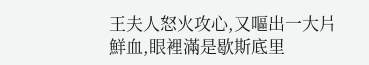王夫人怒火攻心,又嘔出一大片鮮血,眼裡滿是歇斯底里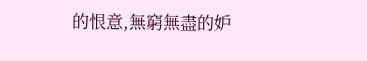的恨意,無窮無盡的妒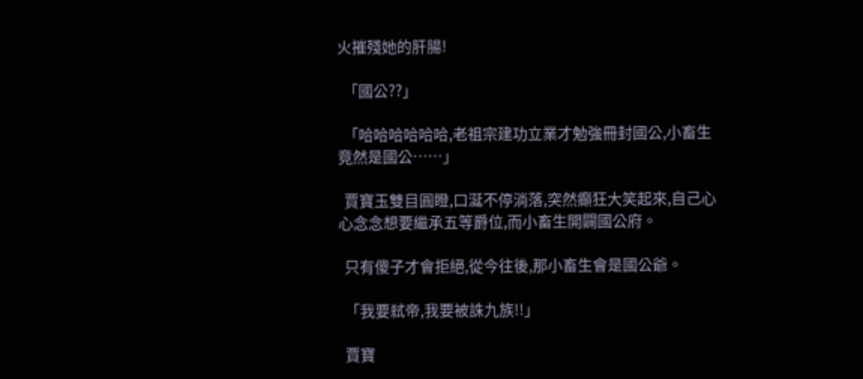火摧殘她的肝腸!

  「國公??」

  「哈哈哈哈哈哈,老祖宗建功立業才勉強冊封國公,小畜生竟然是國公……」

  賈寶玉雙目圓瞪,口涎不停淌落,突然癲狂大笑起來,自己心心念念想要繼承五等爵位,而小畜生開闢國公府。

  只有傻子才會拒絕,從今往後,那小畜生會是國公爺。

  「我要弒帝,我要被誅九族!!」

  賈寶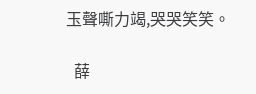玉聲嘶力竭,哭哭笑笑。

  薛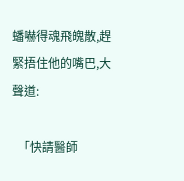蟠嚇得魂飛魄散,趕緊捂住他的嘴巴,大聲道:

  「快請醫師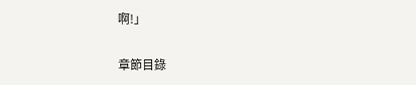啊!」

章節目錄